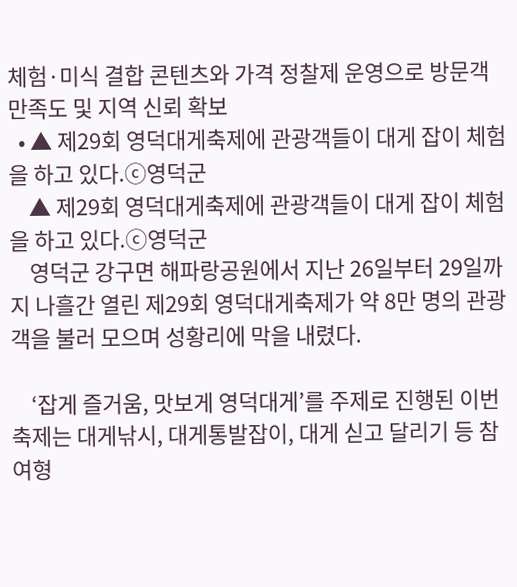체험·미식 결합 콘텐츠와 가격 정찰제 운영으로 방문객 만족도 및 지역 신뢰 확보
  • ▲ 제29회 영덕대게축제에 관광객들이 대게 잡이 체험을 하고 있다.ⓒ영덕군
    ▲ 제29회 영덕대게축제에 관광객들이 대게 잡이 체험을 하고 있다.ⓒ영덕군
    영덕군 강구면 해파랑공원에서 지난 26일부터 29일까지 나흘간 열린 제29회 영덕대게축제가 약 8만 명의 관광객을 불러 모으며 성황리에 막을 내렸다.

    ‘잡게 즐거움, 맛보게 영덕대게’를 주제로 진행된 이번 축제는 대게낚시, 대게통발잡이, 대게 싣고 달리기 등 참여형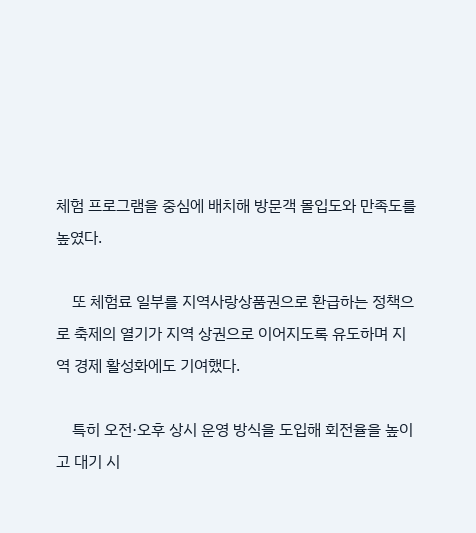체험 프로그램을 중심에 배치해 방문객 몰입도와 만족도를 높였다.

    또 체험료 일부를 지역사랑상품권으로 환급하는 정책으로 축제의 열기가 지역 상권으로 이어지도록 유도하며 지역 경제 활성화에도 기여했다.

    특히 오전·오후 상시 운영 방식을 도입해 회전율을 높이고 대기 시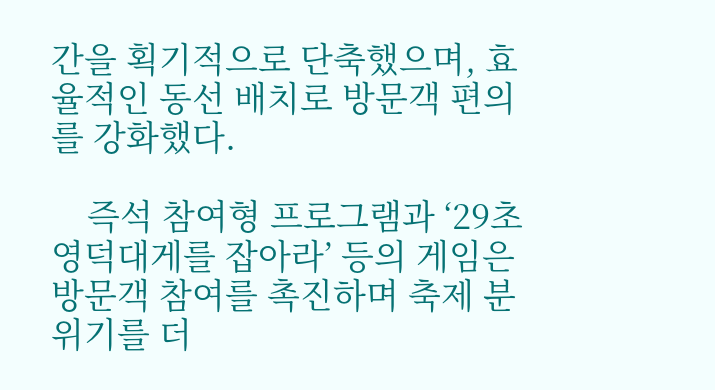간을 획기적으로 단축했으며, 효율적인 동선 배치로 방문객 편의를 강화했다.

    즉석 참여형 프로그램과 ‘29초 영덕대게를 잡아라’ 등의 게임은 방문객 참여를 촉진하며 축제 분위기를 더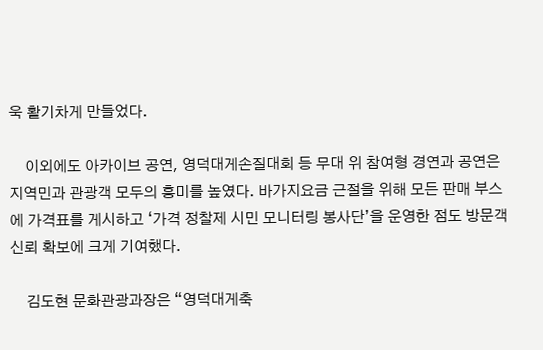욱 활기차게 만들었다.

    이외에도 아카이브 공연, 영덕대게손질대회 등 무대 위 참여형 경연과 공연은 지역민과 관광객 모두의 흥미를 높였다. 바가지요금 근절을 위해 모든 판매 부스에 가격표를 게시하고 ‘가격 정찰제 시민 모니터링 봉사단’을 운영한 점도 방문객 신뢰 확보에 크게 기여했다.

    김도현 문화관광과장은 “영덕대게축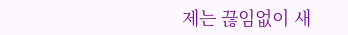제는 끊임없이 새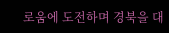로움에 도전하며 경북을 대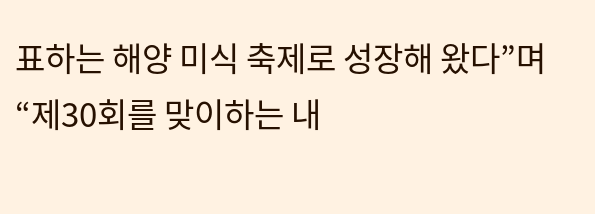표하는 해양 미식 축제로 성장해 왔다”며 “제30회를 맞이하는 내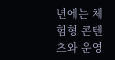년에는 체험형 콘텐츠와 운영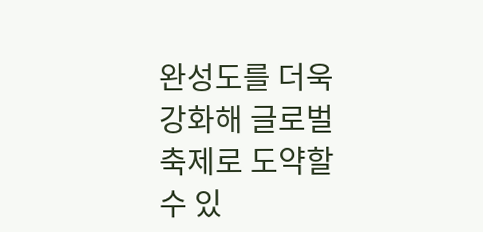완성도를 더욱 강화해 글로벌 축제로 도약할 수 있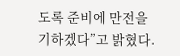도록 준비에 만전을 기하겠다”고 밝혔다.